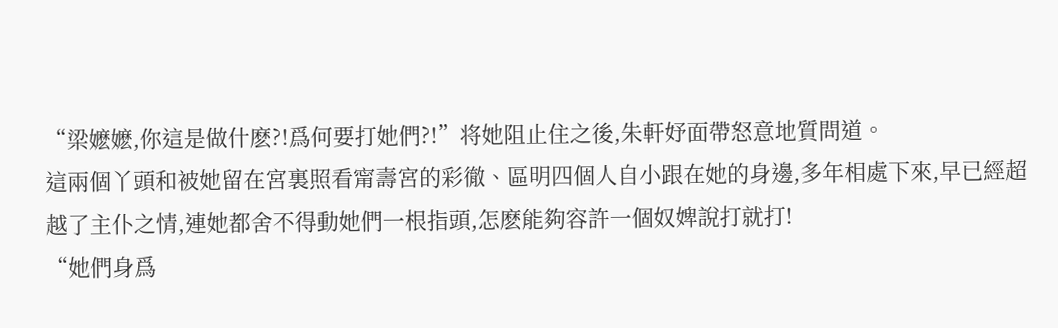“梁嬷嬷,你這是做什麽?!爲何要打她們?!”将她阻止住之後,朱軒妤面帶怒意地質問道。
這兩個丫頭和被她留在宮裏照看甯壽宮的彩徹、區明四個人自小跟在她的身邊,多年相處下來,早已經超越了主仆之情,連她都舍不得動她們一根指頭,怎麽能夠容許一個奴婢說打就打!
“她們身爲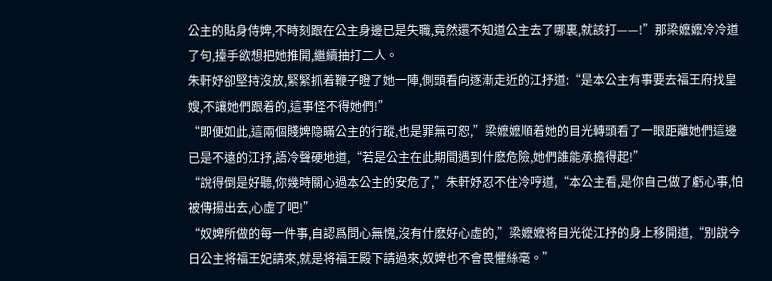公主的貼身侍婢,不時刻跟在公主身邊已是失職,竟然還不知道公主去了哪裏,就該打——!”那梁嬷嬷冷冷道了句,擡手欲想把她推開,繼續抽打二人。
朱軒妤卻堅持沒放,緊緊抓着鞭子瞪了她一陣,側頭看向逐漸走近的江抒道:“是本公主有事要去福王府找皇嫂,不讓她們跟着的,這事怪不得她們!”
“即便如此,這兩個賤婢隐瞞公主的行蹤,也是罪無可恕,”梁嬷嬷順着她的目光轉頭看了一眼距離她們這邊已是不遠的江抒,語冷聲硬地道,“若是公主在此期間遇到什麽危險,她們誰能承擔得起!”
“說得倒是好聽,你幾時關心過本公主的安危了,”朱軒妤忍不住冷哼道,“本公主看,是你自己做了虧心事,怕被傳揚出去,心虛了吧!”
“奴婢所做的每一件事,自認爲問心無愧,沒有什麽好心虛的,”梁嬷嬷将目光從江抒的身上移開道,“别說今日公主将福王妃請來,就是将福王殿下請過來,奴婢也不會畏懼絲毫。”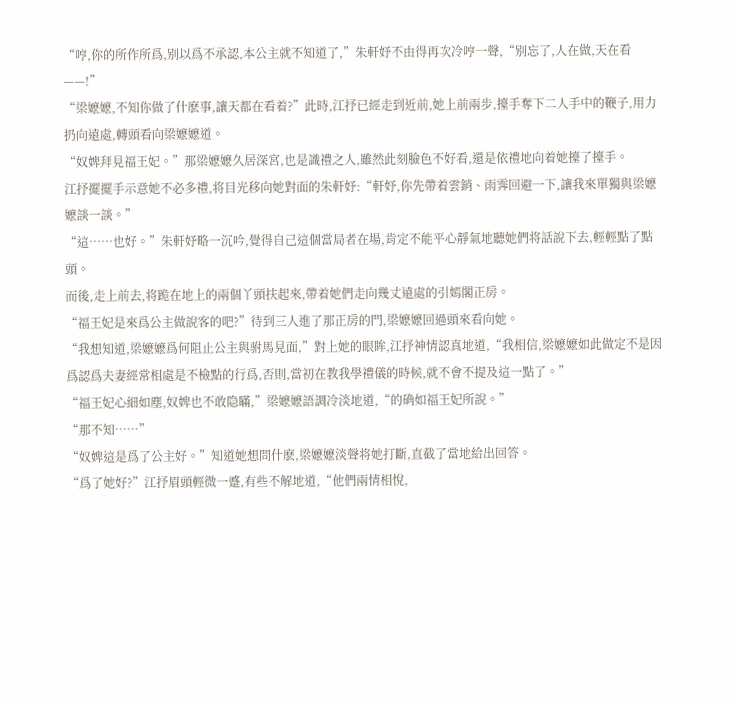“哼,你的所作所爲,别以爲不承認,本公主就不知道了,”朱軒妤不由得再次冷哼一聲,“别忘了,人在做,天在看——!”
“梁嬷嬷,不知你做了什麽事,讓天都在看着?”此時,江抒已經走到近前,她上前兩步,擡手奪下二人手中的鞭子,用力扔向遠處,轉頭看向梁嬷嬷道。
“奴婢拜見福王妃。”那梁嬷嬷久居深宮,也是識禮之人,雖然此刻臉色不好看,還是依禮地向着她擡了擡手。
江抒擺擺手示意她不必多禮,将目光移向她對面的朱軒妤:“軒妤,你先帶着雲銷、雨霁回避一下,讓我來單獨與梁嬷嬷談一談。”
“這……也好。”朱軒妤略一沉吟,覺得自己這個當局者在場,肯定不能平心靜氣地聽她們将話說下去,輕輕點了點頭。
而後,走上前去,将跪在地上的兩個丫頭扶起來,帶着她們走向幾丈遠處的引嫣閣正房。
“福王妃是來爲公主做說客的吧?”待到三人進了那正房的門,梁嬷嬷回過頭來看向她。
“我想知道,梁嬷嬷爲何阻止公主與驸馬見面,”對上她的眼眸,江抒神情認真地道,“我相信,梁嬷嬷如此做定不是因爲認爲夫妻經常相處是不檢點的行爲,否則,當初在教我學禮儀的時候,就不會不提及這一點了。”
“福王妃心細如塵,奴婢也不敢隐瞞,”梁嬷嬷語調冷淡地道,“的确如福王妃所說。”
“那不知……”
“奴婢這是爲了公主好。”知道她想問什麽,梁嬷嬷淡聲将她打斷,直截了當地給出回答。
“爲了她好?”江抒眉頭輕微一蹙,有些不解地道,“他們兩情相悅,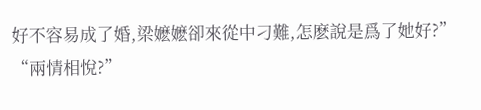好不容易成了婚,梁嬷嬷卻來從中刁難,怎麽說是爲了她好?”
“兩情相悅?”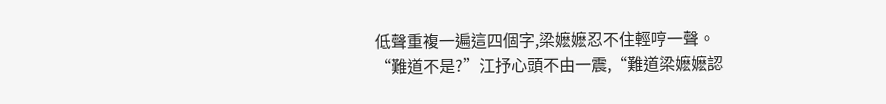低聲重複一遍這四個字,梁嬷嬷忍不住輕哼一聲。
“難道不是?”江抒心頭不由一震,“難道梁嬷嬷認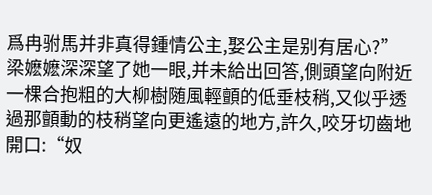爲冉驸馬并非真得鍾情公主,娶公主是别有居心?”
梁嬷嬷深深望了她一眼,并未給出回答,側頭望向附近一棵合抱粗的大柳樹随風輕顫的低垂枝稍,又似乎透過那顫動的枝稍望向更遙遠的地方,許久,咬牙切齒地開口:“奴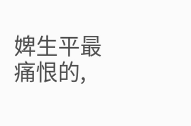婢生平最痛恨的,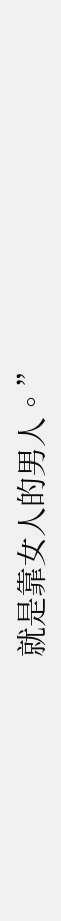就是靠女人的男人。”